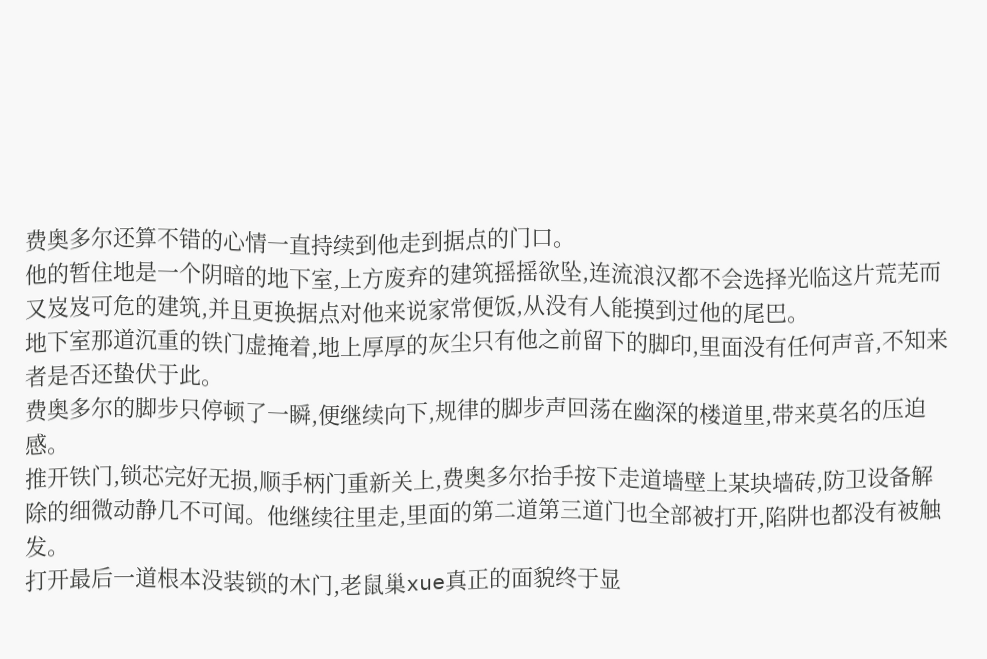费奥多尔还算不错的心情一直持续到他走到据点的门口。
他的暂住地是一个阴暗的地下室,上方废弃的建筑摇摇欲坠,连流浪汉都不会选择光临这片荒芜而又岌岌可危的建筑,并且更换据点对他来说家常便饭,从没有人能摸到过他的尾巴。
地下室那道沉重的铁门虚掩着,地上厚厚的灰尘只有他之前留下的脚印,里面没有任何声音,不知来者是否还蛰伏于此。
费奥多尔的脚步只停顿了一瞬,便继续向下,规律的脚步声回荡在幽深的楼道里,带来莫名的压迫感。
推开铁门,锁芯完好无损,顺手柄门重新关上,费奥多尔抬手按下走道墙壁上某块墙砖,防卫设备解除的细微动静几不可闻。他继续往里走,里面的第二道第三道门也全部被打开,陷阱也都没有被触发。
打开最后一道根本没装锁的木门,老鼠巢xue真正的面貌终于显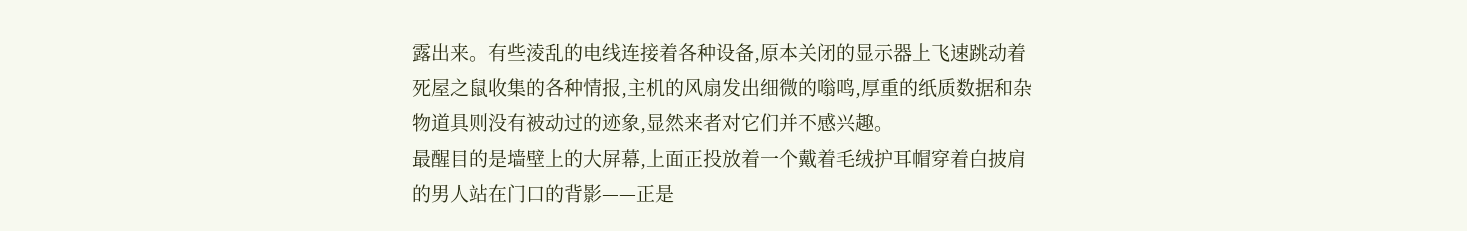露出来。有些淩乱的电线连接着各种设备,原本关闭的显示器上飞速跳动着死屋之鼠收集的各种情报,主机的风扇发出细微的嗡鸣,厚重的纸质数据和杂物道具则没有被动过的迹象,显然来者对它们并不感兴趣。
最醒目的是墙壁上的大屏幕,上面正投放着一个戴着毛绒护耳帽穿着白披肩的男人站在门口的背影——正是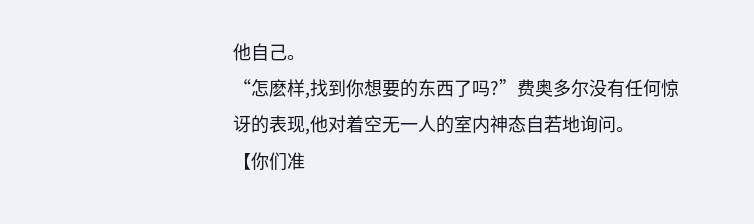他自己。
“怎麽样,找到你想要的东西了吗?”费奥多尔没有任何惊讶的表现,他对着空无一人的室内神态自若地询问。
【你们准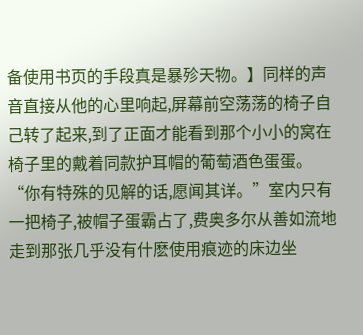备使用书页的手段真是暴殄天物。】同样的声音直接从他的心里响起,屏幕前空荡荡的椅子自己转了起来,到了正面才能看到那个小小的窝在椅子里的戴着同款护耳帽的葡萄酒色蛋蛋。
“你有特殊的见解的话,愿闻其详。”室内只有一把椅子,被帽子蛋霸占了,费奥多尔从善如流地走到那张几乎没有什麽使用痕迹的床边坐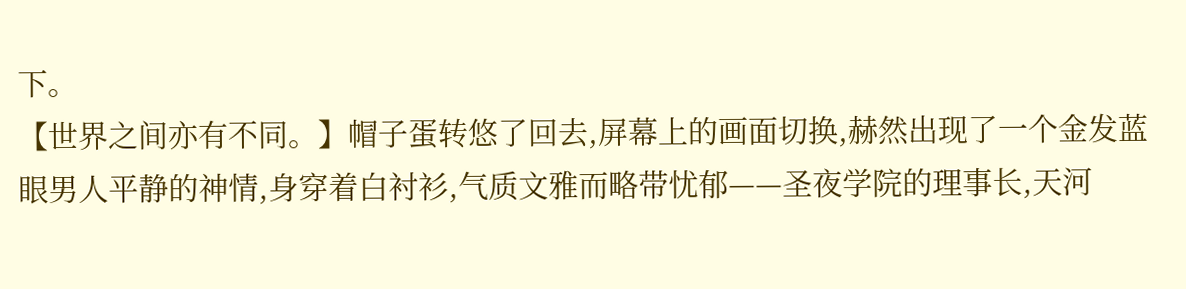下。
【世界之间亦有不同。】帽子蛋转悠了回去,屏幕上的画面切换,赫然出现了一个金发蓝眼男人平静的神情,身穿着白衬衫,气质文雅而略带忧郁——圣夜学院的理事长,天河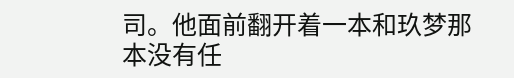司。他面前翻开着一本和玖梦那本没有任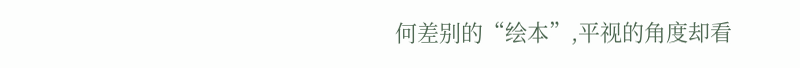何差别的“绘本”,平视的角度却看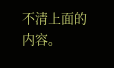不清上面的内容。